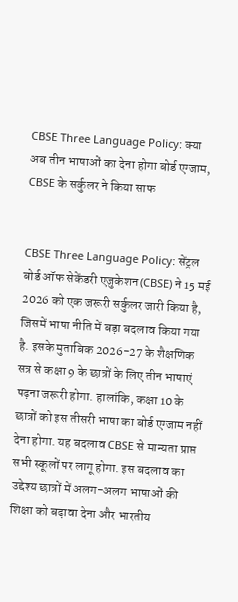CBSE Three Language Policy: क्या अब तीन भाषाओं का देना होगा बोर्ड एग्जाम, CBSE के सर्कुलर ने किया साफ


CBSE Three Language Policy: सेंट्रल बोर्ड ऑफ सेकेंडरी एजुकेशन (CBSE) ने 15 मई 2026 को एक जरूरी सर्कुलर जारी किया है, जिसमें भाषा नीति में बड़ा बदलाव किया गया है. इसके मुताबिक 2026-27 के शैक्षणिक सत्र से कक्षा 9 के छात्रों के लिए तीन भाषाएं पढ़ना जरूरी होगा. हालांकि, कक्षा 10 के छात्रों को इस तीसरी भाषा का बोर्ड एग्जाम नहीं देना होगा. यह बदलाव CBSE से मान्यता प्राप्त सभी स्कूलों पर लागू होगा. इस बदलाव का उद्देश्य छात्रों में अलग-अलग भाषाओं की शिक्षा को बढ़ावा देना और भारतीय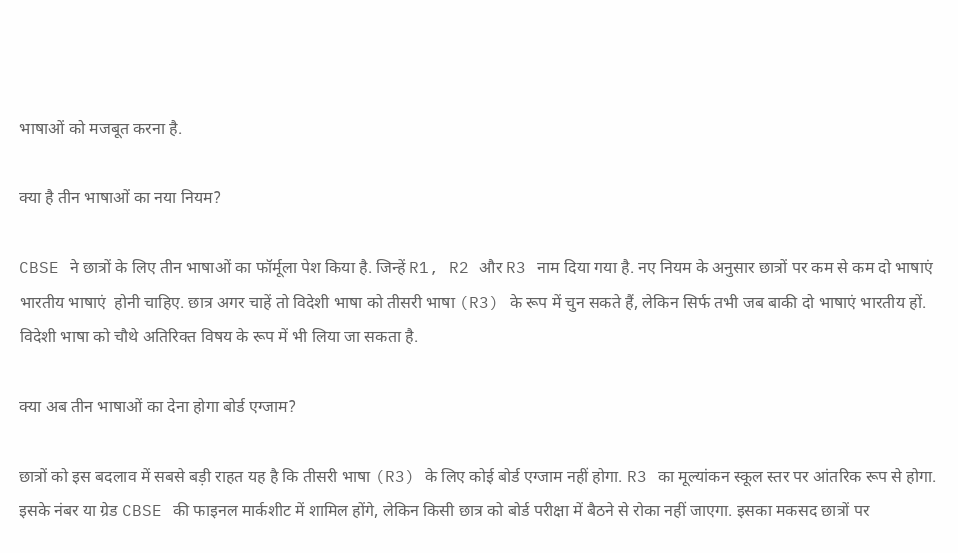भाषाओं को मजबूत करना है.

क्या है तीन भाषाओं का नया नियम?

CBSE ने छात्रों के लिए तीन भाषाओं का फॉर्मूला पेश किया है. जिन्हें R1, R2 और R3 नाम दिया गया है. नए नियम के अनुसार छात्रों पर कम से कम दो भाषाएं भारतीय भाषाएं  होनी चाहिए. छात्र अगर चाहें तो विदेशी भाषा को तीसरी भाषा (R3) के रूप में चुन सकते हैं, लेकिन सिर्फ तभी जब बाकी दो भाषाएं भारतीय हों. विदेशी भाषा को चौथे अतिरिक्त विषय के रूप में भी लिया जा सकता है.

क्या अब तीन भाषाओं का देना होगा बोर्ड एग्जाम?

छात्रों को इस बदलाव में सबसे बड़ी राहत यह है कि तीसरी भाषा (R3) के लिए कोई बोर्ड एग्जाम नहीं होगा. R3 का मूल्यांकन स्कूल स्तर पर आंतरिक रूप से होगा. इसके नंबर या ग्रेड CBSE की फाइनल मार्कशीट में शामिल होंगे, लेकिन किसी छात्र को बोर्ड परीक्षा में बैठने से रोका नहीं जाएगा. इसका मकसद छात्रों पर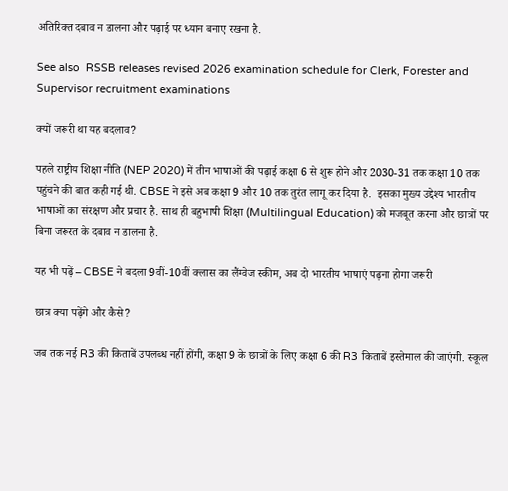अतिरिक्त दबाव न डालना और पढ़ाई पर ध्यान बनाए रखना है.

See also  RSSB releases revised 2026 examination schedule for Clerk, Forester and Supervisor recruitment examinations

क्यों जरूरी था यह बदलाव?

पहले राष्ट्रीय शिक्षा नीति (NEP 2020) में तीन भाषाओं की पढ़ाई कक्षा 6 से शुरू होने और 2030-31 तक कक्षा 10 तक पहुंचने की बात कही गई थी. CBSE ने इसे अब कक्षा 9 और 10 तक तुरंत लागू कर दिया है.  इसका मुख्य उद्देश्य भारतीय भाषाओं का संरक्षण और प्रचार है. साथ ही बहुभाषी शिक्षा (Multilingual Education) को मजबूत करना और छात्रों पर बिना जरूरत के दबाव न डालना है.

यह भी पढ़ें – CBSE ने बदला 9वीं-10वीं क्लास का लैंग्वेज स्कीम, अब दो भारतीय भाषाएं पढ़ना होगा जरूरी

छात्र क्या पढ़ेंगे और कैसे?

जब तक नई R3 की किताबें उपलब्ध नहीं होंगी, कक्षा 9 के छात्रों के लिए कक्षा 6 की R3 किताबें इस्तेमाल की जाएंगी. स्कूल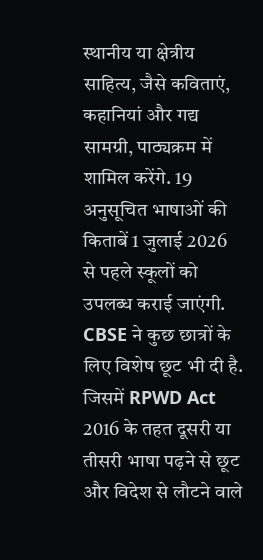स्थानीय या क्षेत्रीय साहित्य, जैसे कविताएं, कहानियां और गद्य सामग्री, पाठ्यक्रम में शामिल करेंगे. 19 अनुसूचित भाषाओं की किताबें 1 जुलाई 2026 से पहले स्कूलों को उपलब्ध कराई जाएंगी. CBSE ने कुछ छात्रों के लिए विशेष छूट भी दी है. जिसमें RPWD Act 2016 के तहत दूसरी या तीसरी भाषा पढ़ने से छूट और विदेश से लौटने वाले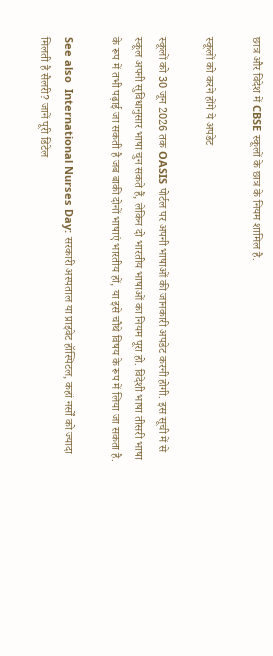छात्र और विदेश में CBSE स्कूलों के छात्र के नियम शामिल है.

स्कूलों को करने होंगे ये अपडेट

स्कूलों को 30 जून 2026 तक OASIS पोर्टल पर अपनी भाषाओं की जानकारी अपडेट करनी होगी. इस सूची में से स्कूल अपनी सुविधानुसार भाषा चुन सकते हैं, लेकिन दो भारतीय भाषाओं का नियम पूरा हो. विदेशी भाषा तीसरी भाषा के रूप में तभी पढ़ाई जा सकती है जब बाकी दोनों भाषाएं भारतीय हों, या इसे चौथे विषय के रूप में लिया जा सकता है.

See also  International Nurses Day: सरकारी अस्पताल या प्राइवेट हॉस्पिटल, कहां नर्सों को ज्यादा मिलती है सैलरी? जानें पूरी डिटेल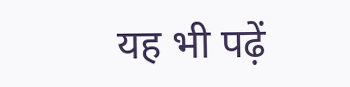यह भी पढ़ें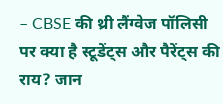– CBSE की थ्री लैंग्वेज पॉलिसी पर क्या है स्टूडेंट्स और पैरेंट्स की राय? जान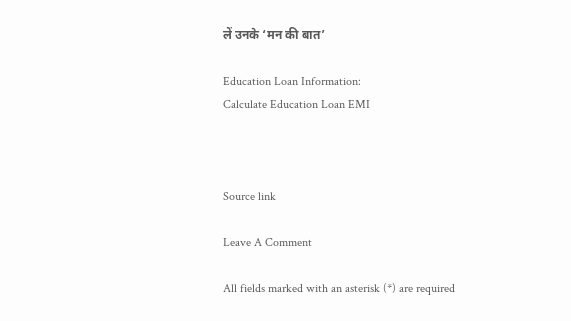लें उनके ‘मन की बात’

Education Loan Information:
Calculate Education Loan EMI



Source link

Leave A Comment

All fields marked with an asterisk (*) are required